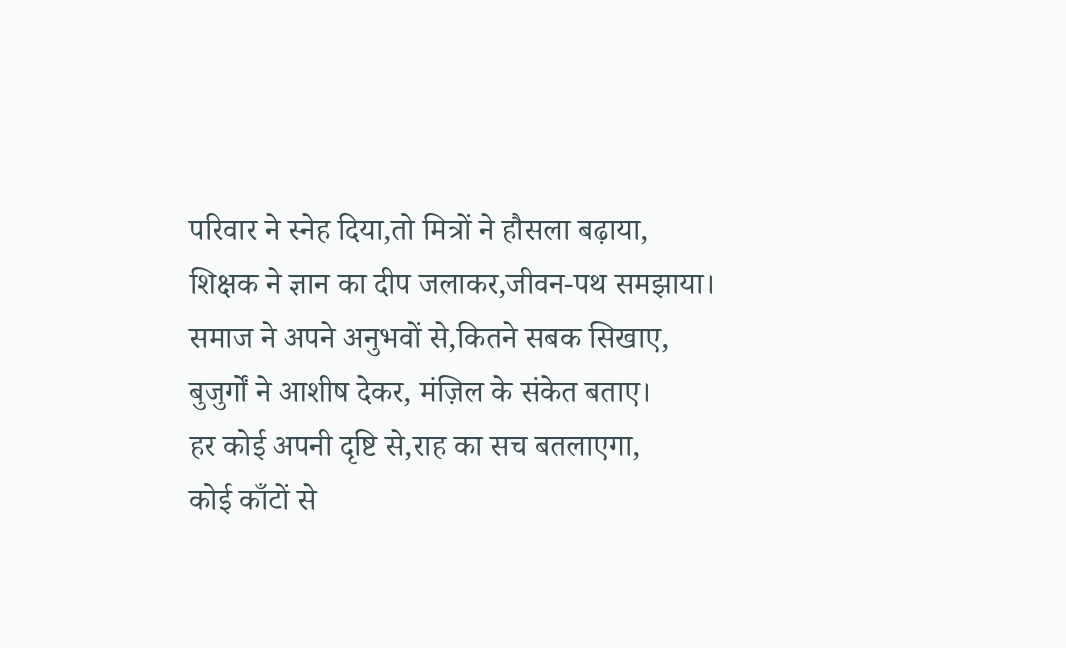परिवार ने स्नेह दिया,तो मित्रों ने हौसला बढ़ाया,
शिक्षक ने ज्ञान का दीप जलाकर,जीवन-पथ समझाया।
समाज ने अपने अनुभवों से,कितने सबक सिखाए,
बुजुर्गों ने आशीष देकर, मंज़िल के संकेत बताए।
हर कोई अपनी दृष्टि से,राह का सच बतलाएगा,
कोई काँटों से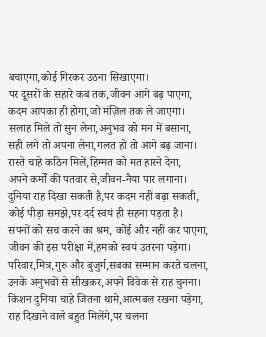बचाएगा,कोई गिरकर उठना सिखाएगा।
पर दूसरों के सहारे कब तक,जीवन आगे बढ़ पाएगा,
कदम आपका ही होगा,जो मंज़िल तक ले जाएगा।
सलाह मिले तो सुन लेना,अनुभव को मन में बसाना,
सही लगे तो अपना लेना,गलत हो तो आगे बढ़ जाना।
रास्ते चाहे कठिन मिलें,हिम्मत को मत हारने देना,
अपने कर्मों की पतवार से,जीवन-नैया पार लगाना।
दुनिया राह दिखा सकती है,पर कदम नहीं बढ़ा सकती,
कोई पीड़ा समझे,पर दर्द स्वयं ही सहना पड़ता है।
सपनों को सच करने का श्रम, कोई और नहीं कर पाएगा,
जीवन की इस परीक्षा में,हमको स्वयं उतरना पड़ेगा।
परिवार,मित्र,गुरु और बुजुर्ग,सबका सम्मान करते चलना,
उनके अनुभवों से सीखकर,अपने विवेक से राह चुनना।
किशन दुनिया चाहे जितना थामे,आत्मबल रखना पड़ेगा,
राह दिखाने वाले बहुत मिलेंगे,पर चलना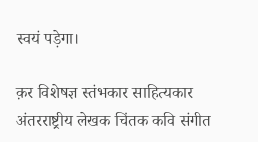स्वयं पड़ेगा।

क़र विशेषज्ञ स्तंभकार साहित्यकार अंतरराष्ट्रीय लेखक चिंतक कवि संगीत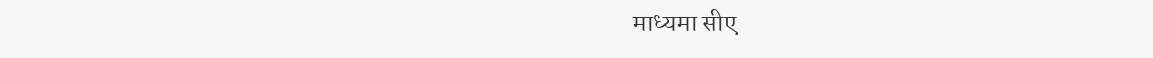माध्यमा सीए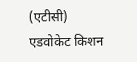(एटीसी) एडवोकेट किशन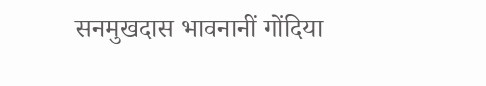सनमुखदास भावनानीं गोंदिया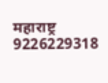महाराष्ट्र 9226229318